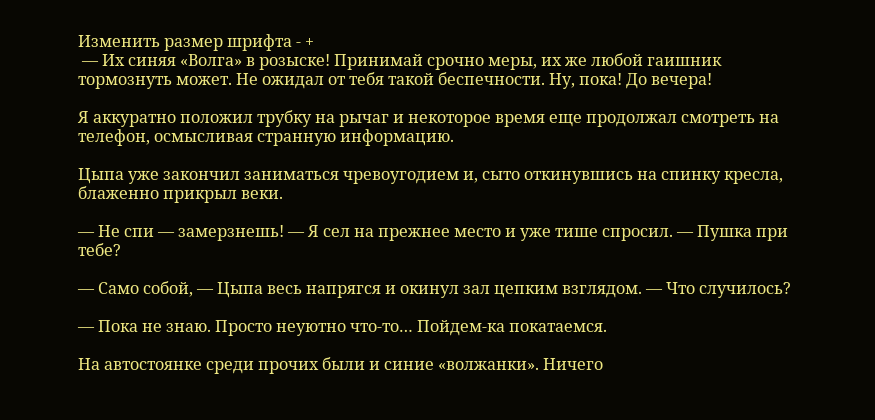Изменить размер шрифта - +
 — Их синяя «Волга» в розыске! Принимай срочно меры, их же любой гаишник тормознуть может. Не ожидал от тебя такой беспечности. Ну, пока! До вечера!

Я аккуратно положил трубку на рычаг и некоторое время еще продолжал смотреть на телефон, осмысливая странную информацию.

Цыпа уже закончил заниматься чревоугодием и, сыто откинувшись на спинку кресла, блаженно прикрыл веки.

— Не спи — замерзнешь! — Я сел на прежнее место и уже тише спросил. — Пушка при тебе?

— Само собой, — Цыпа весь напрягся и окинул зал цепким взглядом. — Что случилось?

— Пока не знаю. Просто неуютно что-то… Пойдем-ка покатаемся.

На автостоянке среди прочих были и синие «волжанки». Ничего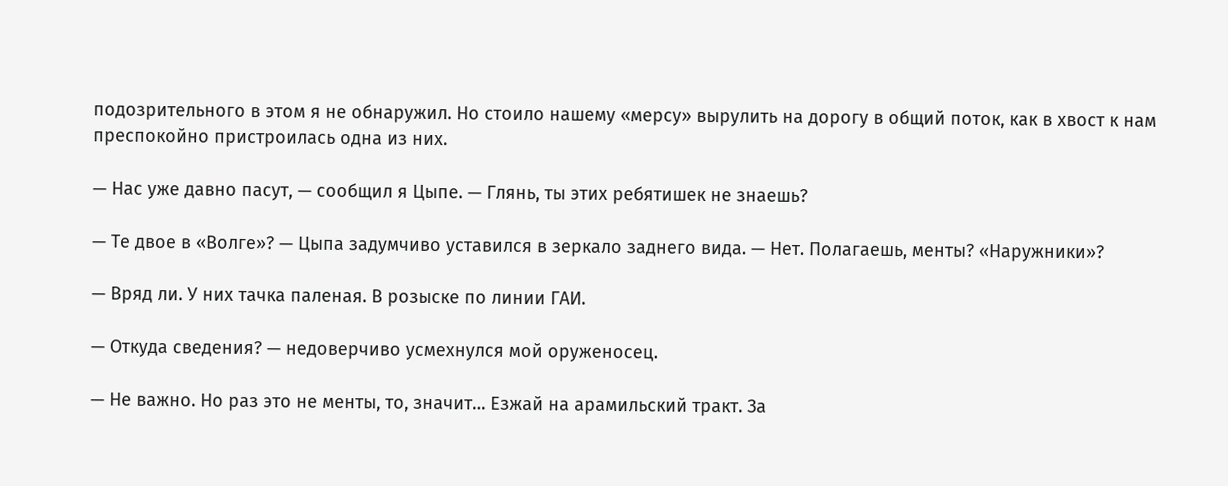подозрительного в этом я не обнаружил. Но стоило нашему «мерсу» вырулить на дорогу в общий поток, как в хвост к нам преспокойно пристроилась одна из них.

— Нас уже давно пасут, — сообщил я Цыпе. — Глянь, ты этих ребятишек не знаешь?

— Те двое в «Волге»? — Цыпа задумчиво уставился в зеркало заднего вида. — Нет. Полагаешь, менты? «Наружники»?

— Вряд ли. У них тачка паленая. В розыске по линии ГАИ.

— Откуда сведения? — недоверчиво усмехнулся мой оруженосец.

— Не важно. Но раз это не менты, то, значит… Езжай на арамильский тракт. За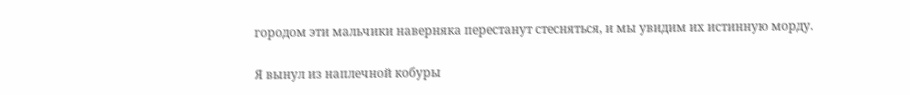городом эти мальчики наверняка перестанут стесняться, и мы увидим их истинную морду.

Я вынул из наплечной кобуры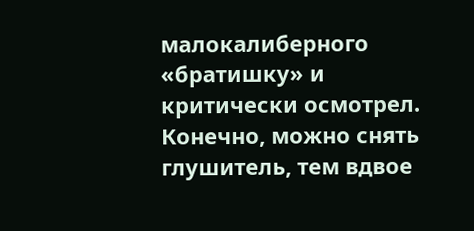малокалиберного «братишку» и критически осмотрел. Конечно, можно снять глушитель, тем вдвое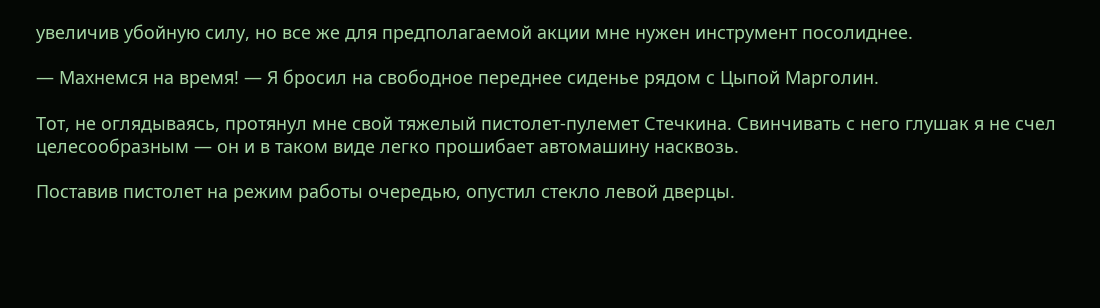увеличив убойную силу, но все же для предполагаемой акции мне нужен инструмент посолиднее.

— Махнемся на время! — Я бросил на свободное переднее сиденье рядом с Цыпой Марголин.

Тот, не оглядываясь, протянул мне свой тяжелый пистолет-пулемет Стечкина. Свинчивать с него глушак я не счел целесообразным — он и в таком виде легко прошибает автомашину насквозь.

Поставив пистолет на режим работы очередью, опустил стекло левой дверцы.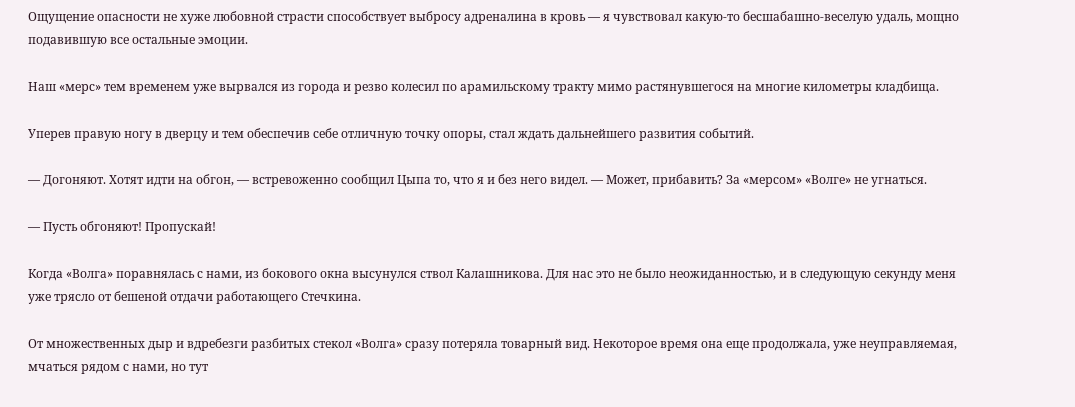Ощущение опасности не хуже любовной страсти способствует выбросу адреналина в кровь — я чувствовал какую-то бесшабашно-веселую удаль, мощно подавившую все остальные эмоции.

Наш «мерс» тем временем уже вырвался из города и резво колесил по арамильскому тракту мимо растянувшегося на многие километры кладбища.

Уперев правую ногу в дверцу и тем обеспечив себе отличную точку опоры, стал ждать дальнейшего развития событий.

— Догоняют. Хотят идти на обгон, — встревоженно сообщил Цыпа то, что я и без него видел. — Может, прибавить? За «мерсом» «Волге» не угнаться.

— Пусть обгоняют! Пропускай!

Когда «Волга» поравнялась с нами, из бокового окна высунулся ствол Калашникова. Для нас это не было неожиданностью, и в следующую секунду меня уже трясло от бешеной отдачи работающего Стечкина.

От множественных дыр и вдребезги разбитых стекол «Волга» сразу потеряла товарный вид. Некоторое время она еще продолжала, уже неуправляемая, мчаться рядом с нами, но тут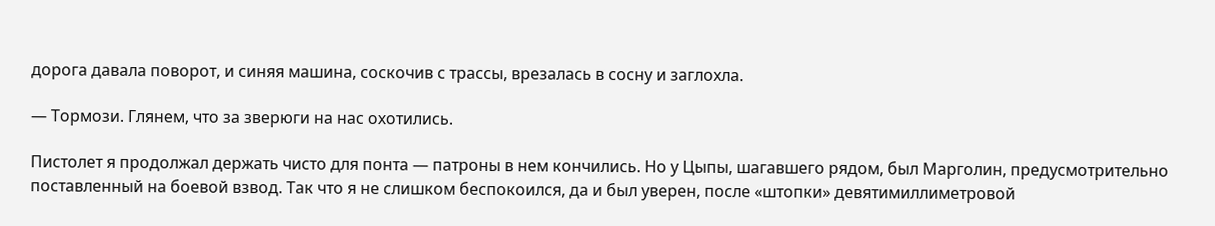дорога давала поворот, и синяя машина, соскочив с трассы, врезалась в сосну и заглохла.

— Тормози. Глянем, что за зверюги на нас охотились.

Пистолет я продолжал держать чисто для понта — патроны в нем кончились. Но у Цыпы, шагавшего рядом, был Марголин, предусмотрительно поставленный на боевой взвод. Так что я не слишком беспокоился, да и был уверен, после «штопки» девятимиллиметровой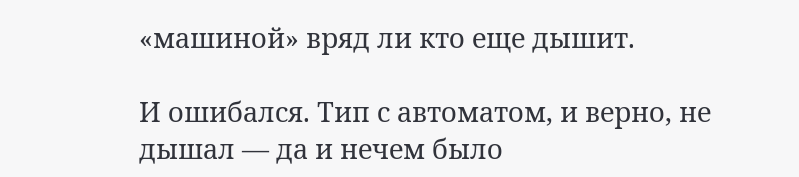«машиной» вряд ли кто еще дышит.

И ошибался. Тип с автоматом, и верно, не дышал — да и нечем было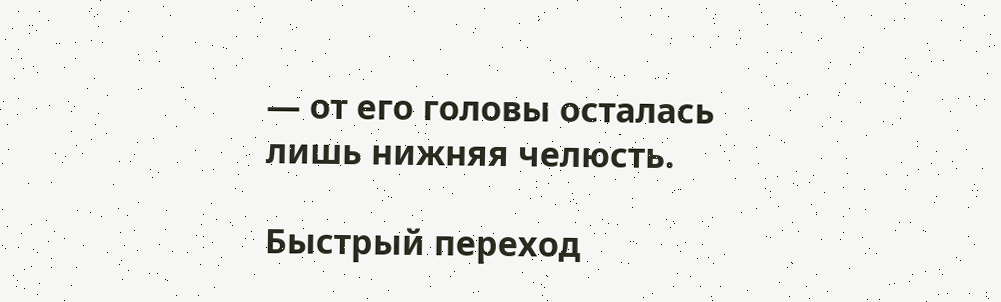— от его головы осталась лишь нижняя челюсть.

Быстрый переход